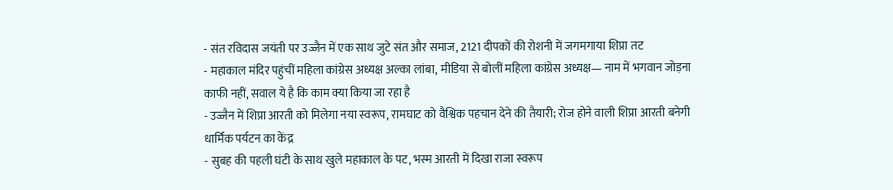- संत रविदास जयंती पर उज्जैन में एक साथ जुटे संत और समाज, 2121 दीपकों की रोशनी में जगमगाया शिप्रा तट
- महाकाल मंदिर पहुंचीं महिला कांग्रेस अध्यक्ष अल्का लांबा, मीडिया से बोलीं महिला कांग्रेस अध्यक्ष— नाम में भगवान जोड़ना काफी नहीं, सवाल ये है कि काम क्या किया जा रहा है
- उज्जैन में शिप्रा आरती को मिलेगा नया स्वरूप, रामघाट को वैश्विक पहचान देने की तैयारी; रोज होने वाली शिप्रा आरती बनेगी धार्मिक पर्यटन का केंद्र
- सुबह की पहली घंटी के साथ खुले महाकाल के पट, भस्म आरती में दिखा राजा स्वरूप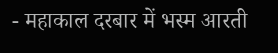- महाकाल दरबार में भस्म आरती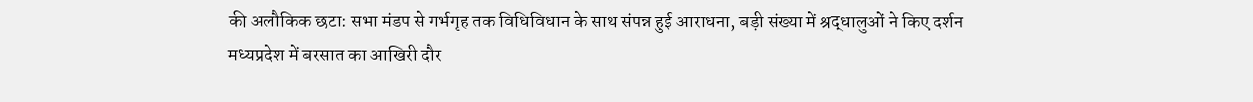की अलौकिक छटा: सभा मंडप से गर्भगृह तक विधिविधान के साथ संपन्न हुई आराधना, बड़ी संख्या में श्रद्धालुओं ने किए दर्शन
मध्यप्रदेश में बरसात का आखिरी दौर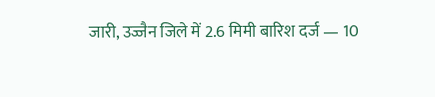जारी, उज्जैन जिले में 2.6 मिमी बारिश दर्ज — 10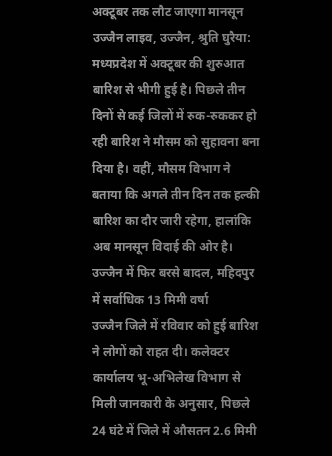अक्टूबर तक लौट जाएगा मानसून
उज्जैन लाइव, उज्जैन, श्रुति घुरैया:
मध्यप्रदेश में अक्टूबर की शुरुआत बारिश से भीगी हुई है। पिछले तीन दिनों से कई जिलों में रुक-रुककर हो रही बारिश ने मौसम को सुहावना बना दिया है। वहीं, मौसम विभाग ने बताया कि अगले तीन दिन तक हल्की बारिश का दौर जारी रहेगा, हालांकि अब मानसून विदाई की ओर है।
उज्जैन में फिर बरसे बादल, महिदपुर में सर्वाधिक 13 मिमी वर्षा
उज्जैन जिले में रविवार को हुई बारिश ने लोगों को राहत दी। कलेक्टर कार्यालय भू-अभिलेख विभाग से मिली जानकारी के अनुसार, पिछले 24 घंटे में जिले में औसतन 2.6 मिमी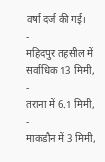वर्षा दर्ज की गई।
-
महिदपुर तहसील में सर्वाधिक 13 मिमी,
-
तराना में 6.1 मिमी,
-
माकडौन में 3 मिमी,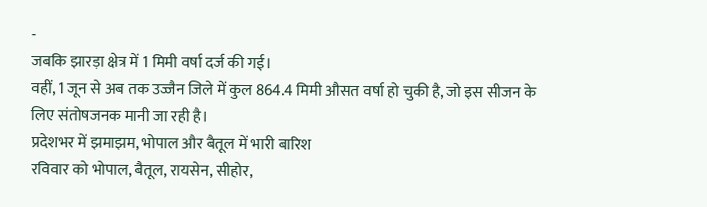-
जबकि झारड़ा क्षेत्र में 1 मिमी वर्षा दर्ज की गई।
वहीं, 1 जून से अब तक उज्जैन जिले में कुल 864.4 मिमी औसत वर्षा हो चुकी है, जो इस सीजन के लिए संतोषजनक मानी जा रही है।
प्रदेशभर में झमाझम, भोपाल और बैतूल में भारी बारिश
रविवार को भोपाल, बैतूल, रायसेन, सीहोर,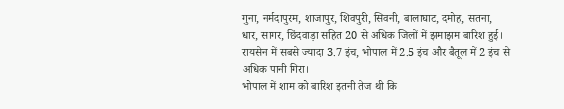गुना, नर्मदापुरम, शाजापुर, शिवपुरी, सिवनी, बालाघाट, दमोह, सतना, धार, सागर, छिंदवाड़ा सहित 20 से अधिक जिलों में झमाझम बारिश हुई।
रायसेन में सबसे ज्यादा 3.7 इंच, भोपाल में 2.5 इंच और बैतूल में 2 इंच से अधिक पानी गिरा।
भोपाल में शाम को बारिश इतनी तेज थी कि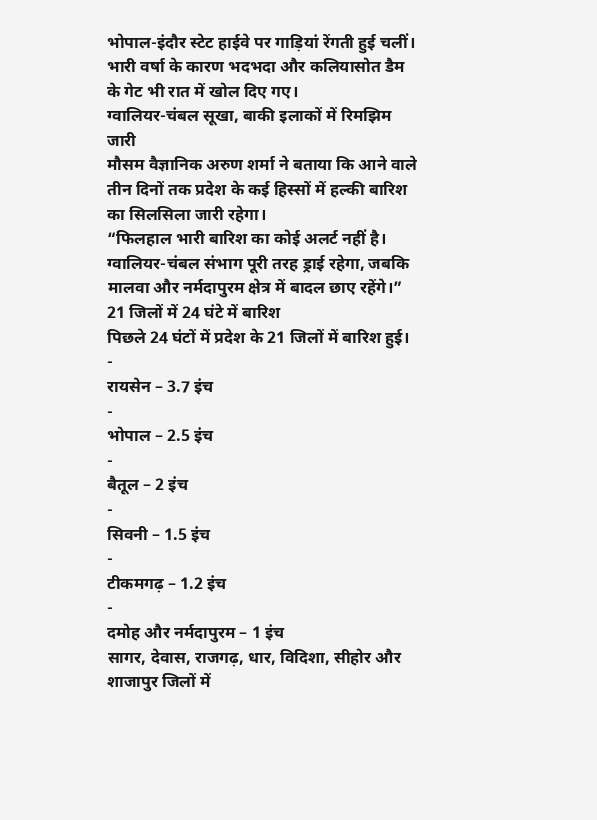भोपाल-इंदौर स्टेट हाईवे पर गाड़ियां रेंगती हुई चलीं। भारी वर्षा के कारण भदभदा और कलियासोत डैम के गेट भी रात में खोल दिए गए।
ग्वालियर-चंबल सूखा, बाकी इलाकों में रिमझिम जारी
मौसम वैज्ञानिक अरुण शर्मा ने बताया कि आने वाले तीन दिनों तक प्रदेश के कई हिस्सों में हल्की बारिश का सिलसिला जारी रहेगा।
“फिलहाल भारी बारिश का कोई अलर्ट नहीं है। ग्वालियर-चंबल संभाग पूरी तरह ड्राई रहेगा, जबकि मालवा और नर्मदापुरम क्षेत्र में बादल छाए रहेंगे।”
21 जिलों में 24 घंटे में बारिश
पिछले 24 घंटों में प्रदेश के 21 जिलों में बारिश हुई।
-
रायसेन – 3.7 इंच
-
भोपाल – 2.5 इंच
-
बैतूल – 2 इंच
-
सिवनी – 1.5 इंच
-
टीकमगढ़ – 1.2 इंच
-
दमोह और नर्मदापुरम – 1 इंच
सागर, देवास, राजगढ़, धार, विदिशा, सीहोर और शाजापुर जिलों में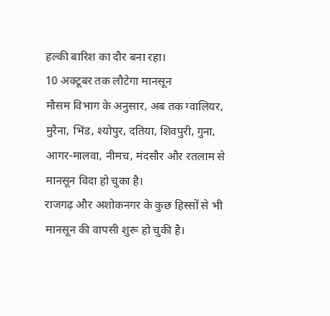हल्की बारिश का दौर बना रहा।
10 अक्टूबर तक लौटेगा मानसून
मौसम विभाग के अनुसार, अब तक ग्वालियर, मुरैना, भिंड, श्योपुर, दतिया, शिवपुरी, गुना, आगर-मालवा, नीमच, मंदसौर और रतलाम से मानसून विदा हो चुका है।
राजगढ़ और अशोकनगर के कुछ हिस्सों से भी मानसून की वापसी शुरू हो चुकी है।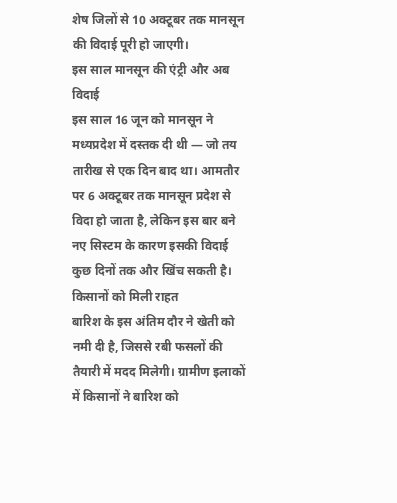शेष जिलों से 10 अक्टूबर तक मानसून की विदाई पूरी हो जाएगी।
इस साल मानसून की एंट्री और अब विदाई
इस साल 16 जून को मानसून ने मध्यप्रदेश में दस्तक दी थी — जो तय तारीख से एक दिन बाद था। आमतौर पर 6 अक्टूबर तक मानसून प्रदेश से विदा हो जाता है, लेकिन इस बार बने नए सिस्टम के कारण इसकी विदाई कुछ दिनों तक और खिंच सकती है।
किसानों को मिली राहत
बारिश के इस अंतिम दौर ने खेती को नमी दी है, जिससे रबी फसलों की तैयारी में मदद मिलेगी। ग्रामीण इलाकों में किसानों ने बारिश को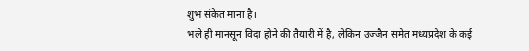शुभ संकेत माना है।
भले ही मानसून विदा होने की तैयारी में है, लेकिन उज्जैन समेत मध्यप्रदेश के कई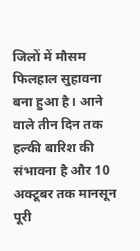जिलों में मौसम फिलहाल सुहावना बना हुआ है। आने वाले तीन दिन तक हल्की बारिश की संभावना है और 10 अक्टूबर तक मानसून पूरी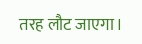तरह लौट जाएगा।